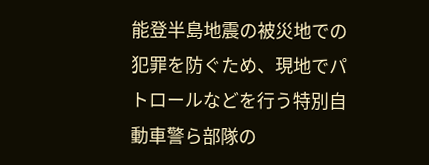能登半島地震の被災地での犯罪を防ぐため、現地でパトロールなどを行う特別自動車警ら部隊の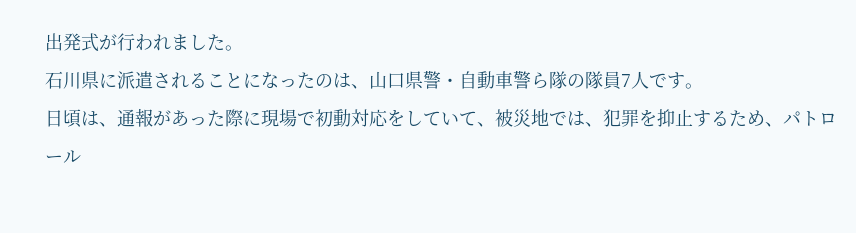出発式が行われました。
石川県に派遣されることになったのは、山口県警・自動車警ら隊の隊員7人です。
日頃は、通報があった際に現場で初動対応をしていて、被災地では、犯罪を抑止するため、パトロール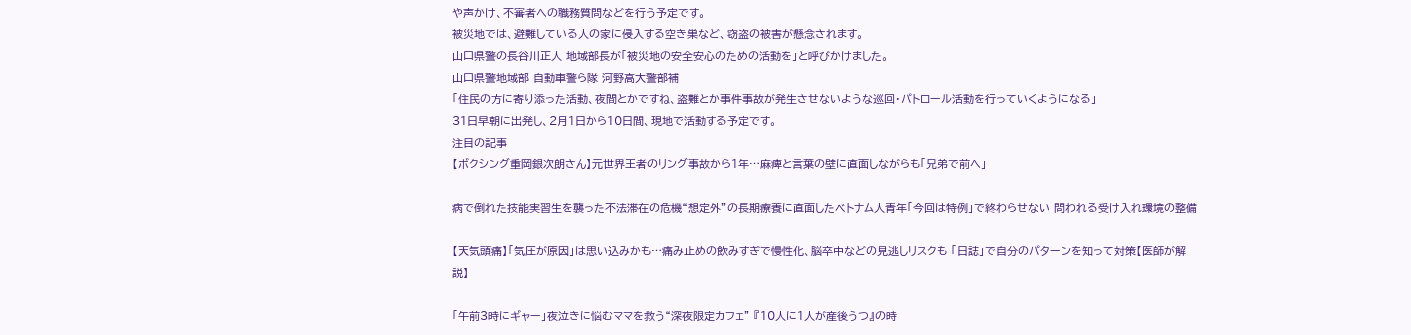や声かけ、不審者への職務質問などを行う予定です。
被災地では、避難している人の家に侵入する空き巣など、窃盗の被害が懸念されます。
山口県警の長谷川正人 地域部長が「被災地の安全安心のための活動を」と呼びかけました。
山口県警地域部 自動車警ら隊 河野高大警部補
「住民の方に寄り添った活動、夜間とかですね、盗難とか事件事故が発生させないような巡回・パトロール活動を行っていくようになる」
31日早朝に出発し、2月1日から10日間、現地で活動する予定です。
注目の記事
【ボクシング重岡銀次朗さん】元世界王者のリング事故から1年…麻痺と言葉の壁に直面しながらも「兄弟で前へ」

病で倒れた技能実習生を襲った不法滞在の危機“想定外”の長期療養に直面したベトナム人青年「今回は特例」で終わらせない 問われる受け入れ環境の整備

【天気頭痛】「気圧が原因」は思い込みかも…痛み止めの飲みすぎで慢性化、脳卒中などの見逃しリスクも 「日誌」で自分のパターンを知って対策【医師が解説】

「午前3時にギャー」夜泣きに悩むママを救う“深夜限定カフェ” 『10人に1人が産後うつ』の時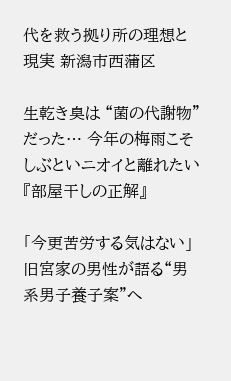代を救う拠り所の理想と現実 新潟市西蒲区

生乾き臭は “菌の代謝物” だった… 今年の梅雨こそ しぶといニオイと離れたい『部屋干しの正解』

「今更苦労する気はない」旧宮家の男性が語る“男系男子養子案”へ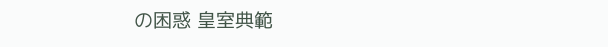の困惑 皇室典範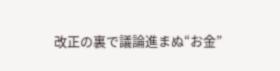改正の裏で議論進まぬ“お金”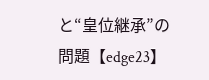と“皇位継承”の問題【edge23】